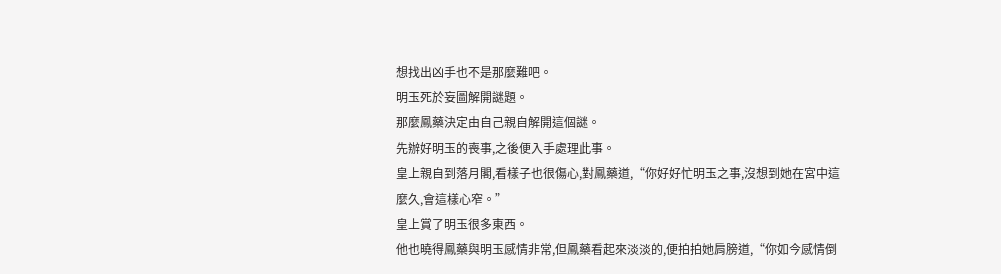想找出凶手也不是那麼難吧。
明玉死於妄圖解開謎題。
那麼鳳藥決定由自己親自解開這個謎。
先辦好明玉的喪事,之後便入手處理此事。
皇上親自到落月閣,看樣子也很傷心,對鳳藥道,“你好好忙明玉之事,沒想到她在宮中這麼久,會這樣心窄。”
皇上賞了明玉很多東西。
他也曉得鳳藥與明玉感情非常,但鳳藥看起來淡淡的,便拍拍她肩膀道,“你如今感情倒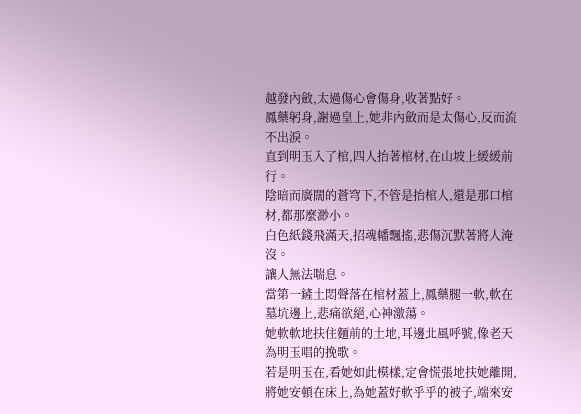越發內斂,太過傷心會傷身,收著點好。
鳳藥躬身,謝過皇上,她非內斂而是太傷心,反而流不出淚。
直到明玉入了棺,四人抬著棺材,在山坡上緩緩前行。
陰暗而廣闊的蒼穹下,不管是抬棺人,還是那口棺材,都那麼渺小。
白色紙錢飛滿天,招魂幡飄搖,悲傷沉默著將人淹沒。
讓人無法喘息。
當第一鏟土悶聲落在棺材蓋上,鳳藥腿一軟,軟在墓坑邊上,悲痛欲絕,心神激蕩。
她軟軟地扶住麵前的土地,耳邊北風呼號,像老天為明玉唱的挽歌。
若是明玉在,看她如此模樣,定會慌張地扶她離開,將她安頓在床上,為她蓋好軟乎乎的被子,端來安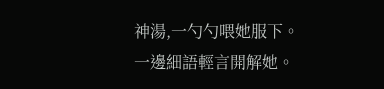神湯,一勺勺喂她服下。
一邊細語輕言開解她。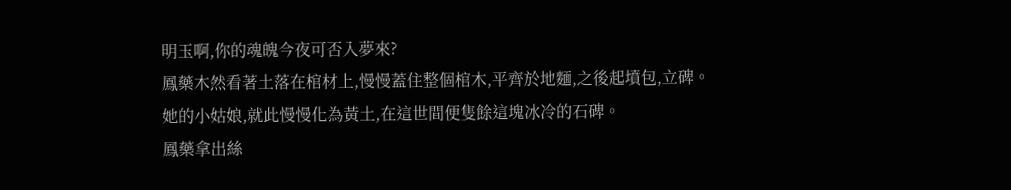明玉啊,你的魂魄今夜可否入夢來?
鳳藥木然看著土落在棺材上,慢慢蓋住整個棺木,平齊於地麵,之後起墳包,立碑。
她的小姑娘,就此慢慢化為黃土,在這世間便隻餘這塊冰冷的石碑。
鳳藥拿出絲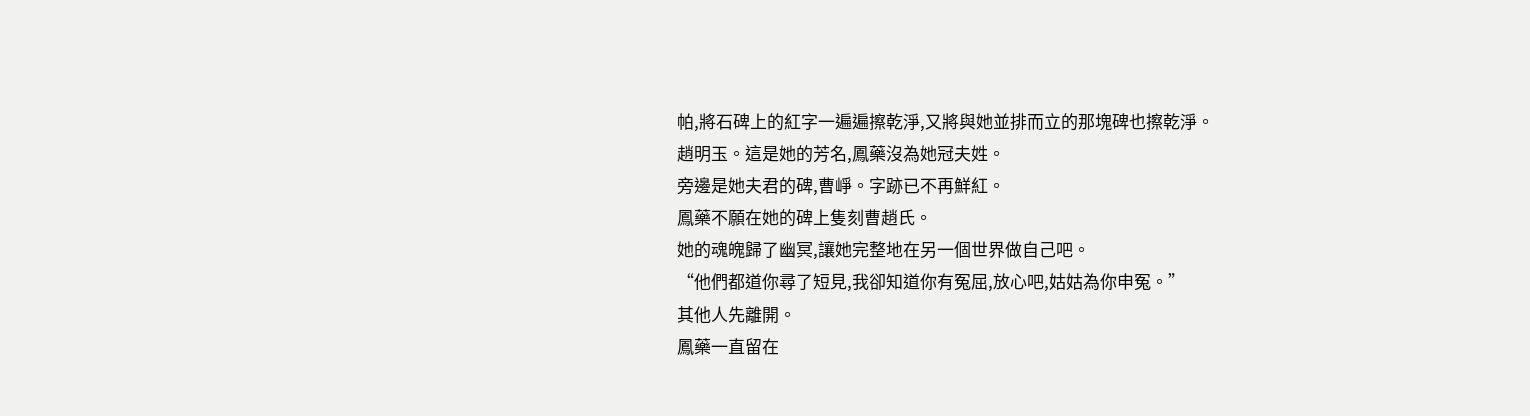帕,將石碑上的紅字一遍遍擦乾淨,又將與她並排而立的那塊碑也擦乾淨。
趙明玉。這是她的芳名,鳳藥沒為她冠夫姓。
旁邊是她夫君的碑,曹崢。字跡已不再鮮紅。
鳳藥不願在她的碑上隻刻曹趙氏。
她的魂魄歸了幽冥,讓她完整地在另一個世界做自己吧。
“他們都道你尋了短見,我卻知道你有冤屈,放心吧,姑姑為你申冤。”
其他人先離開。
鳳藥一直留在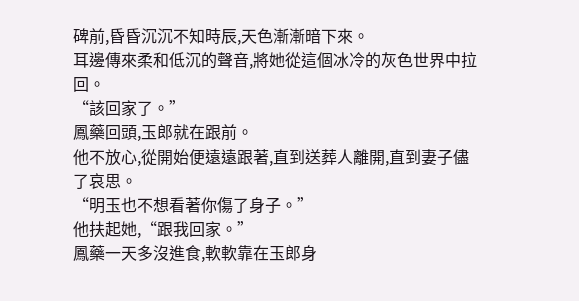碑前,昏昏沉沉不知時辰,天色漸漸暗下來。
耳邊傳來柔和低沉的聲音,將她從這個冰冷的灰色世界中拉回。
“該回家了。”
鳳藥回頭,玉郎就在跟前。
他不放心,從開始便遠遠跟著,直到送葬人離開,直到妻子儘了哀思。
“明玉也不想看著你傷了身子。”
他扶起她,“跟我回家。”
鳳藥一天多沒進食,軟軟靠在玉郎身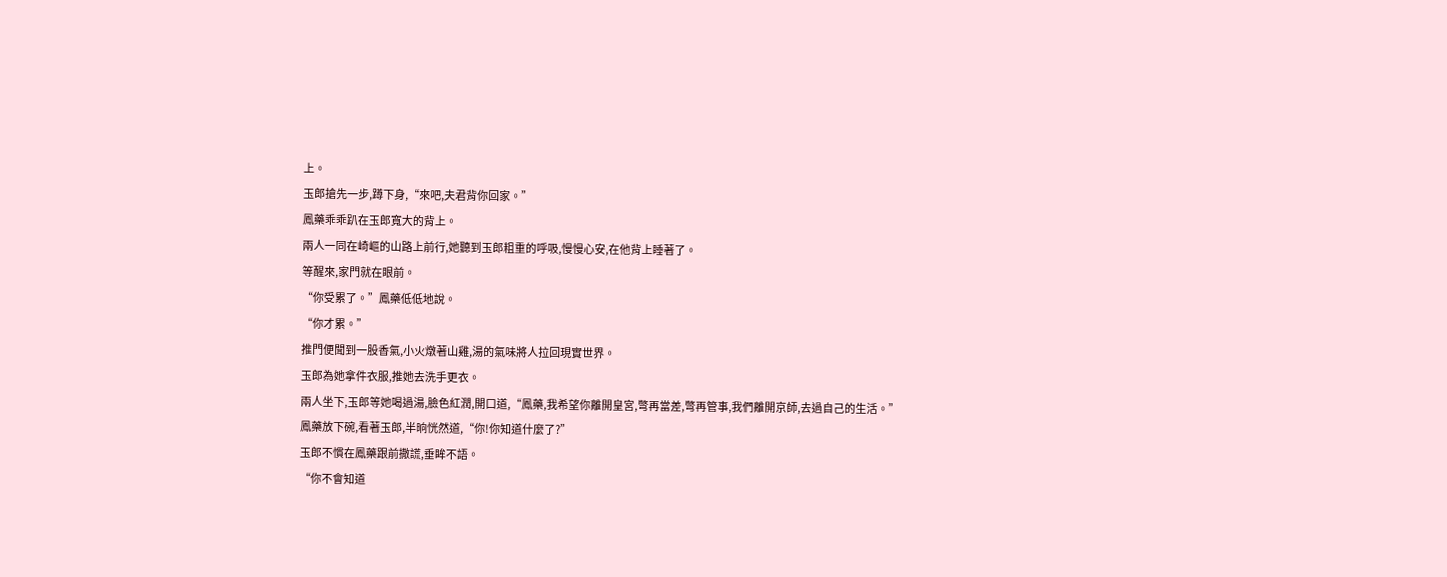上。
玉郎搶先一步,蹲下身,“來吧,夫君背你回家。”
鳳藥乖乖趴在玉郎寬大的背上。
兩人一同在崎嶇的山路上前行,她聽到玉郎粗重的呼吸,慢慢心安,在他背上睡著了。
等醒來,家門就在眼前。
“你受累了。”鳳藥低低地說。
“你才累。”
推門便聞到一股香氣,小火燉著山雞,湯的氣味將人拉回現實世界。
玉郎為她拿件衣服,推她去洗手更衣。
兩人坐下,玉郎等她喝過湯,臉色紅潤,開口道,“鳳藥,我希望你離開皇宮,彆再當差,彆再管事,我們離開京師,去過自己的生活。”
鳳藥放下碗,看著玉郎,半晌恍然道,“你!你知道什麼了?”
玉郎不慣在鳳藥跟前撒謊,垂眸不語。
“你不會知道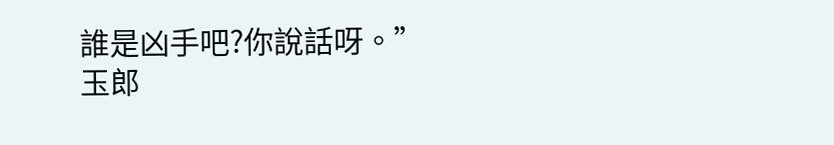誰是凶手吧?你說話呀。”
玉郎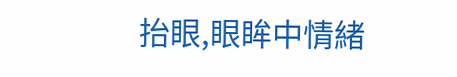抬眼,眼眸中情緒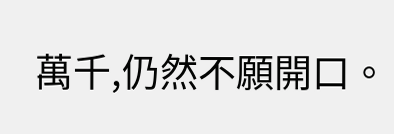萬千,仍然不願開口。